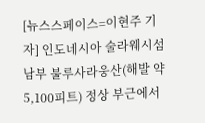[뉴스스페이스=이현주 기자] 인도네시아 술라웨시섬 남부 불루사라웅산(해발 약 5,100피트) 정상 부근에서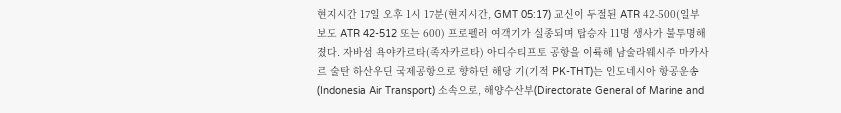현지시간 17일 오후 1시 17분(현지시간, GMT 05:17) 교신이 두절된 ATR 42-500(일부 보도 ATR 42-512 또는 600) 프로펠러 여객기가 실종되며 탑승자 11명 생사가 불투명해졌다. 자바섬 욕야카르타(족자카르타) 아디수티프토 공항을 이륙해 남술라웨시주 마카사르 술탄 하산우딘 국제공항으로 향하던 해당 기(기적 PK-THT)는 인도네시아 항공운송(Indonesia Air Transport) 소속으로, 해양수산부(Directorate General of Marine and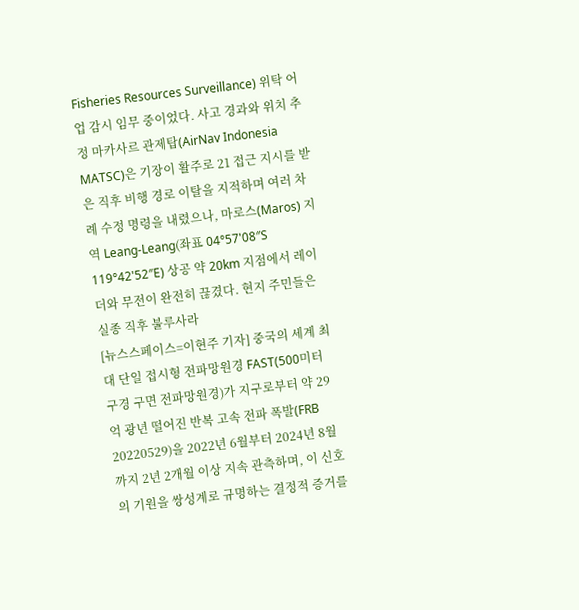Fisheries Resources Surveillance) 위탁 어업 감시 임무 중이었다. 사고 경과와 위치 추정 마카사르 관제탑(AirNav Indonesia MATSC)은 기장이 활주로 21 접근 지시를 받은 직후 비행 경로 이탈을 지적하며 여러 차례 수정 명령을 내렸으나, 마로스(Maros) 지역 Leang-Leang(좌표 04°57'08″S 119°42'52″E) 상공 약 20km 지점에서 레이더와 무전이 완전히 끊겼다. 현지 주민들은 실종 직후 불루사라
[뉴스스페이스=이현주 기자] 중국의 세계 최대 단일 접시형 전파망원경 FAST(500미터 구경 구면 전파망원경)가 지구로부터 약 29억 광년 떨어진 반복 고속 전파 폭발(FRB 20220529)을 2022년 6월부터 2024년 8월까지 2년 2개월 이상 지속 관측하며, 이 신호의 기원을 쌍성계로 규명하는 결정적 증거를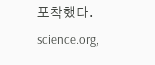포착했다. science.org,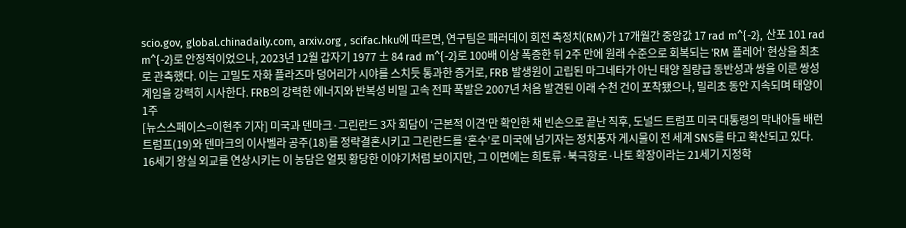scio.gov, global.chinadaily.com, arxiv.org , scifac.hku에 따르면, 연구팀은 패러데이 회전 측정치(RM)가 17개월간 중앙값 17 rad m^{-2}, 산포 101 rad m^{-2}로 안정적이었으나, 2023년 12월 갑자기 1977 ± 84 rad m^{-2}로 100배 이상 폭증한 뒤 2주 만에 원래 수준으로 회복되는 'RM 플레어' 현상을 최초로 관측했다. 이는 고밀도 자화 플라즈마 덩어리가 시야를 스치듯 통과한 증거로, FRB 발생원이 고립된 마그네타가 아닌 태양 질량급 동반성과 쌍을 이룬 쌍성계임을 강력히 시사한다. FRB의 강력한 에너지와 반복성 비밀 고속 전파 폭발은 2007년 처음 발견된 이래 수천 건이 포착됐으나, 밀리초 동안 지속되며 태양이 1주
[뉴스스페이스=이현주 기자] 미국과 덴마크·그린란드 3자 회담이 ‘근본적 이견’만 확인한 채 빈손으로 끝난 직후, 도널드 트럼프 미국 대통령의 막내아들 배런 트럼프(19)와 덴마크의 이사벨라 공주(18)를 정략결혼시키고 그린란드를 ‘혼수’로 미국에 넘기자는 정치풍자 게시물이 전 세계 SNS를 타고 확산되고 있다. 16세기 왕실 외교를 연상시키는 이 농담은 얼핏 황당한 이야기처럼 보이지만, 그 이면에는 희토류·북극항로·나토 확장이라는 21세기 지정학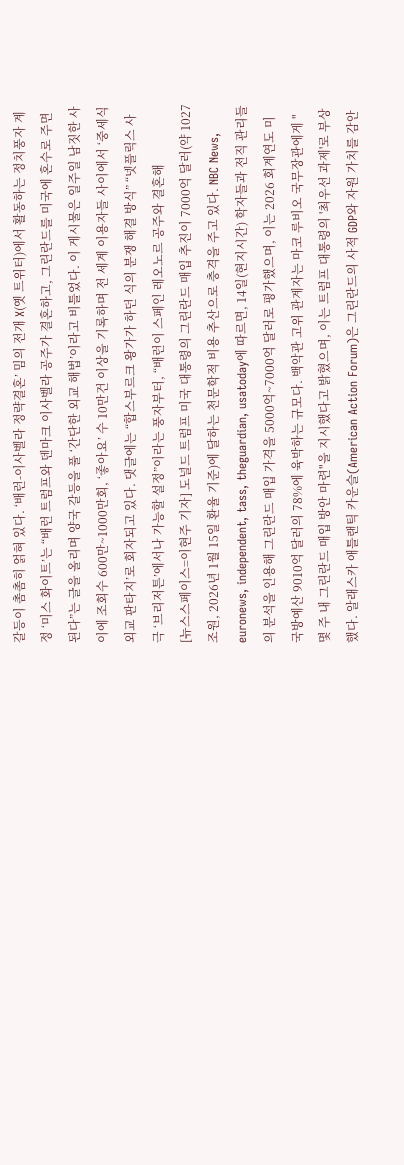갈등이 촘촘히 얽혀 있다. ‘배런-이사벨라 정략결혼’ 밈의 전개 X(옛 트위터)에서 활동하는 정치풍자 계정 ‘미스 화이트’는 “배런 트럼프와 덴마크 이사벨라 공주가 결혼하고, 그린란드를 미국에 혼수로 주면 된다”는 글을 올리며 양국 갈등을 풀 ‘간단한 외교 해법’이라고 비틀었다. 이 게시물은 일주일 남짓한 사이에 조회수 600만~1000만회, ‘좋아요’ 수 10만건 이상을 기록하며 전 세계 이용자들 사이에서 ‘중세식 외교 판타지’로 회자되고 있다. 댓글에는 “합스부르크 왕가가 하던 식의 분쟁 해결 방식” “넷플릭스 사극 ‘브리저튼’에서나 가능할 설정”이라는 풍자부터, “배런이 스페인 레오노르 공주와 결혼해
[뉴스스페이스=이현주 기자] 도널드 트럼프 미국 대통령의 그린란드 매입 추진이 7000억 달러(약 1027조원, 2026년 1월 15일 환율 기준)에 달하는 천문학적 비용 추산으로 충격을 주고 있다. NBC News, euronews, independent, tass, theguardian, usatoday에 따르면, 14일(현지시간) 학자들과 전직 관리들의 분석을 인용해 그린란드 매입 가격을 5000억~7000억 달러로 평가했으며, 이는 2026 회계연도 미 국방예산 9010억 달러의 78%에 육박하는 규모다. 백악관 고위 관계자는 마코 루비오 국무장관에게 "몇 주 내 그린란드 매입 방안 마련"을 지시했다고 밝혔으며, 이는 트럼프 대통령의 '최우선 과제'로 부상했다. 알래스카 애틀랜틱 카운슬(American Action Forum)은 그린란드의 사적 GDP와 자원 가치를 감안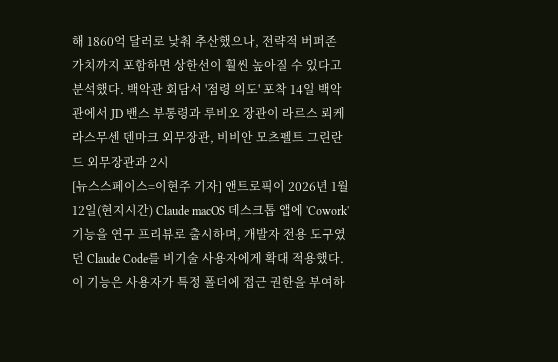해 1860억 달러로 낮춰 추산했으나, 전략적 버퍼존 가치까지 포함하면 상한선이 훨씬 높아질 수 있다고 분석했다. 백악관 회담서 '점령 의도' 포착 14일 백악관에서 JD 밴스 부통령과 루비오 장관이 라르스 뢰케 라스무센 덴마크 외무장관, 비비안 모츠펠트 그린란드 외무장관과 2시
[뉴스스페이스=이현주 기자] 앤트로픽이 2026년 1월 12일(현지시간) Claude macOS 데스크톱 앱에 'Cowork' 기능을 연구 프리뷰로 출시하며, 개발자 전용 도구였던 Claude Code를 비기술 사용자에게 확대 적용했다. 이 기능은 사용자가 특정 폴더에 접근 권한을 부여하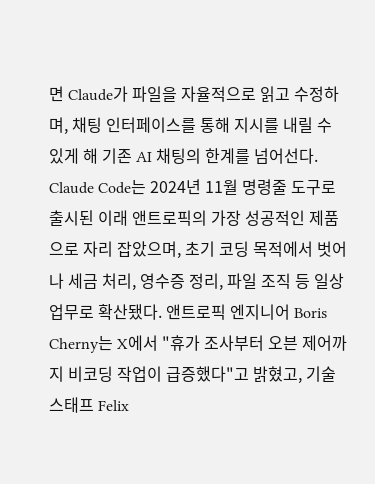면 Claude가 파일을 자율적으로 읽고 수정하며, 채팅 인터페이스를 통해 지시를 내릴 수 있게 해 기존 AI 채팅의 한계를 넘어선다. Claude Code는 2024년 11월 명령줄 도구로 출시된 이래 앤트로픽의 가장 성공적인 제품으로 자리 잡았으며, 초기 코딩 목적에서 벗어나 세금 처리, 영수증 정리, 파일 조직 등 일상 업무로 확산됐다. 앤트로픽 엔지니어 Boris Cherny는 X에서 "휴가 조사부터 오븐 제어까지 비코딩 작업이 급증했다"고 밝혔고, 기술 스태프 Felix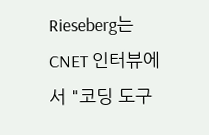Rieseberg는 CNET 인터뷰에서 "코딩 도구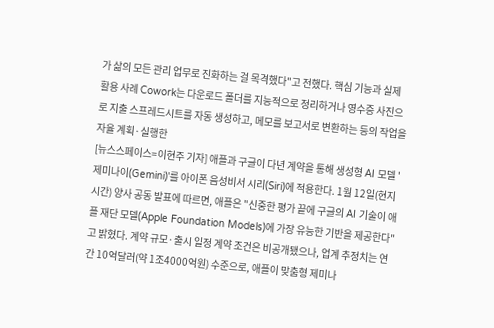가 삶의 모든 관리 업무로 진화하는 걸 목격했다"고 전했다. 핵심 기능과 실제 활용 사례 Cowork는 다운로드 폴더를 지능적으로 정리하거나 영수증 사진으로 지출 스프레드시트를 자동 생성하고, 메모를 보고서로 변환하는 등의 작업을 자율 계획·실행한
[뉴스스페이스=이현주 기자] 애플과 구글이 다년 계약을 통해 생성형 AI 모델 '제미나이(Gemini)'를 아이폰 음성비서 시리(Siri)에 적용한다. 1월 12일(현지시간) 양사 공동 발표에 따르면, 애플은 "신중한 평가 끝에 구글의 AI 기술이 애플 재단 모델(Apple Foundation Models)에 가장 유능한 기반을 제공한다"고 밝혔다. 계약 규모·출시 일정 계약 조건은 비공개됐으나, 업계 추정치는 연간 10억달러(약 1조4000억원) 수준으로, 애플이 맞춤형 제미나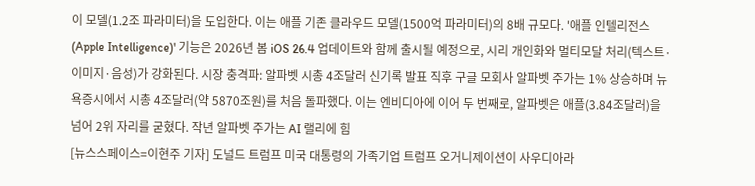이 모델(1.2조 파라미터)을 도입한다. 이는 애플 기존 클라우드 모델(1500억 파라미터)의 8배 규모다. '애플 인텔리전스(Apple Intelligence)' 기능은 2026년 봄 iOS 26.4 업데이트와 함께 출시될 예정으로, 시리 개인화와 멀티모달 처리(텍스트·이미지·음성)가 강화된다. 시장 충격파: 알파벳 시총 4조달러 신기록 발표 직후 구글 모회사 알파벳 주가는 1% 상승하며 뉴욕증시에서 시총 4조달러(약 5870조원)를 처음 돌파했다. 이는 엔비디아에 이어 두 번째로, 알파벳은 애플(3.84조달러)을 넘어 2위 자리를 굳혔다. 작년 알파벳 주가는 AI 랠리에 힘
[뉴스스페이스=이현주 기자] 도널드 트럼프 미국 대통령의 가족기업 트럼프 오거니제이션이 사우디아라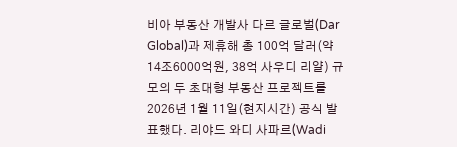비아 부동산 개발사 다르 글로벌(Dar Global)과 제휴해 총 100억 달러(약 14조6000억원, 38억 사우디 리얄) 규모의 두 초대형 부동산 프로젝트를 2026년 1월 11일(현지시간) 공식 발표했다. 리야드 와디 사파르(Wadi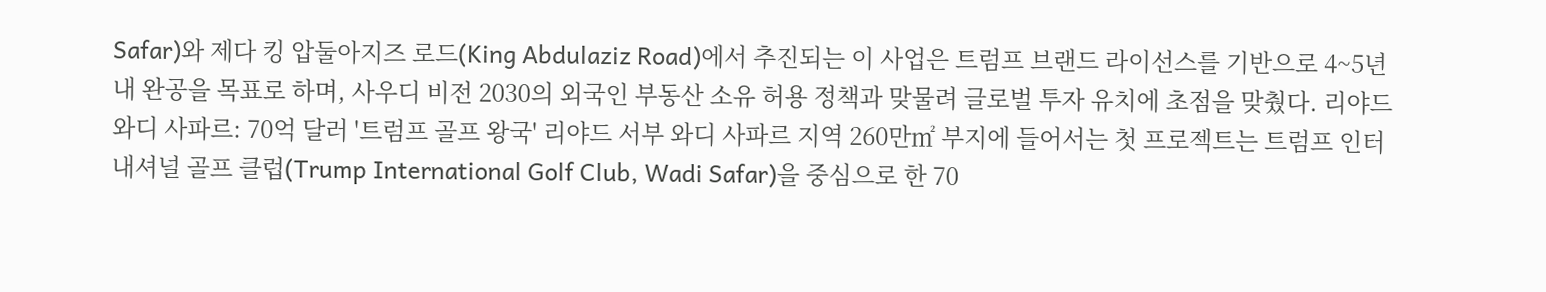Safar)와 제다 킹 압둘아지즈 로드(King Abdulaziz Road)에서 추진되는 이 사업은 트럼프 브랜드 라이선스를 기반으로 4~5년 내 완공을 목표로 하며, 사우디 비전 2030의 외국인 부동산 소유 허용 정책과 맞물려 글로벌 투자 유치에 초점을 맞췄다. 리야드 와디 사파르: 70억 달러 '트럼프 골프 왕국' 리야드 서부 와디 사파르 지역 260만㎡ 부지에 들어서는 첫 프로젝트는 트럼프 인터내셔널 골프 클럽(Trump International Golf Club, Wadi Safar)을 중심으로 한 70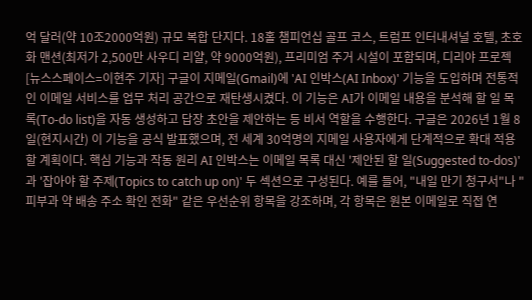억 달러(약 10조2000억원) 규모 복합 단지다. 18홀 챔피언십 골프 코스, 트럼프 인터내셔널 호텔, 초호화 맨션(최저가 2,500만 사우디 리얄, 약 9000억원), 프리미엄 주거 시설이 포함되며, 디리야 프로젝
[뉴스스페이스=이현주 기자] 구글이 지메일(Gmail)에 'AI 인박스(AI Inbox)' 기능을 도입하며 전통적인 이메일 서비스를 업무 처리 공간으로 재탄생시켰다. 이 기능은 AI가 이메일 내용을 분석해 할 일 목록(To-do list)을 자동 생성하고 답장 초안을 제안하는 등 비서 역할을 수행한다. 구글은 2026년 1월 8일(현지시간) 이 기능을 공식 발표했으며, 전 세계 30억명의 지메일 사용자에게 단계적으로 확대 적용할 계획이다. 핵심 기능과 작동 원리 AI 인박스는 이메일 목록 대신 '제안된 할 일(Suggested to-dos)'과 '잡아야 할 주제(Topics to catch up on)' 두 섹션으로 구성된다. 예를 들어, "내일 만기 청구서"나 "피부과 약 배송 주소 확인 전화" 같은 우선순위 항목을 강조하며, 각 항목은 원본 이메일로 직접 연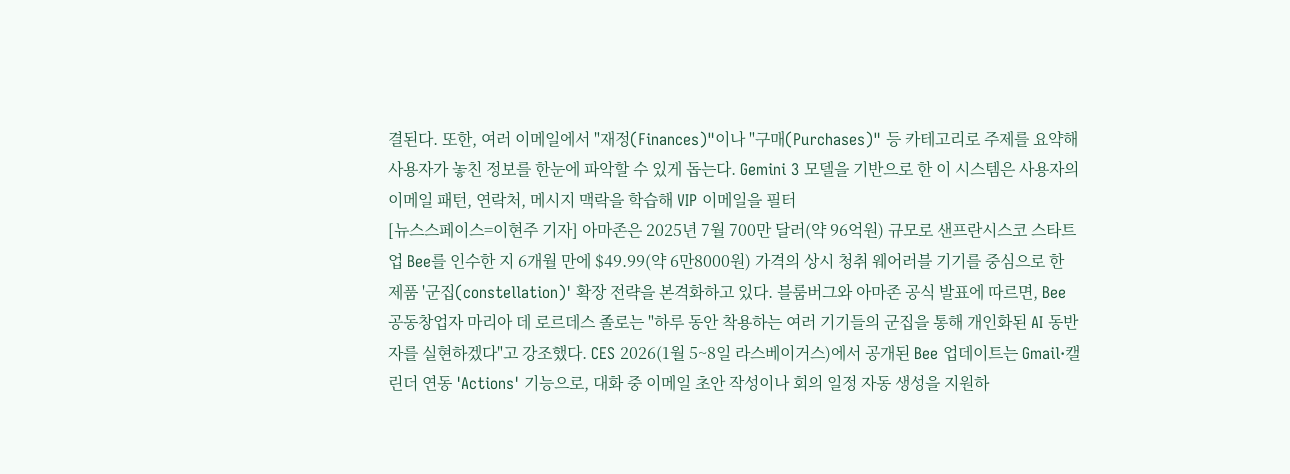결된다. 또한, 여러 이메일에서 "재정(Finances)"이나 "구매(Purchases)" 등 카테고리로 주제를 요약해 사용자가 놓친 정보를 한눈에 파악할 수 있게 돕는다. Gemini 3 모델을 기반으로 한 이 시스템은 사용자의 이메일 패턴, 연락처, 메시지 맥락을 학습해 VIP 이메일을 필터
[뉴스스페이스=이현주 기자] 아마존은 2025년 7월 700만 달러(약 96억원) 규모로 샌프란시스코 스타트업 Bee를 인수한 지 6개월 만에 $49.99(약 6만8000원) 가격의 상시 청취 웨어러블 기기를 중심으로 한 제품 '군집(constellation)' 확장 전략을 본격화하고 있다. 블룸버그와 아마존 공식 발표에 따르면, Bee 공동창업자 마리아 데 로르데스 졸로는 "하루 동안 착용하는 여러 기기들의 군집을 통해 개인화된 AI 동반자를 실현하겠다"고 강조했다. CES 2026(1월 5~8일 라스베이거스)에서 공개된 Bee 업데이트는 Gmail·캘린더 연동 'Actions' 기능으로, 대화 중 이메일 초안 작성이나 회의 일정 자동 생성을 지원하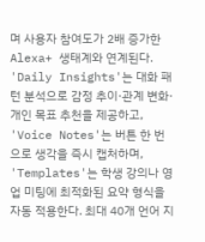며 사용자 참여도가 2배 증가한 Alexa+ 생태계와 연계된다. 'Daily Insights'는 대화 패턴 분석으로 감정 추이·관계 변화·개인 목표 추천을 제공하고, 'Voice Notes'는 버튼 한 번으로 생각을 즉시 캡처하며, 'Templates'는 학생 강의나 영업 미팅에 최적화된 요약 형식을 자동 적용한다. 최대 40개 언어 지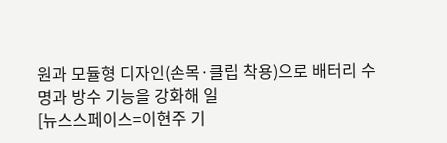원과 모듈형 디자인(손목·클립 착용)으로 배터리 수명과 방수 기능을 강화해 일
[뉴스스페이스=이현주 기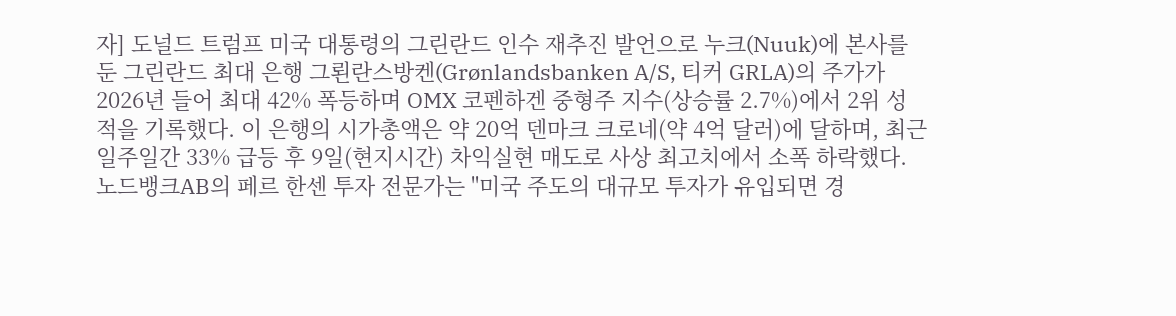자] 도널드 트럼프 미국 대통령의 그린란드 인수 재추진 발언으로 누크(Nuuk)에 본사를 둔 그린란드 최대 은행 그뢴란스방켄(Grønlandsbanken A/S, 티커 GRLA)의 주가가 2026년 들어 최대 42% 폭등하며 OMX 코펜하겐 중형주 지수(상승률 2.7%)에서 2위 성적을 기록했다. 이 은행의 시가총액은 약 20억 덴마크 크로네(약 4억 달러)에 달하며, 최근 일주일간 33% 급등 후 9일(현지시간) 차익실현 매도로 사상 최고치에서 소폭 하락했다. 노드뱅크AB의 페르 한센 투자 전문가는 "미국 주도의 대규모 투자가 유입되면 경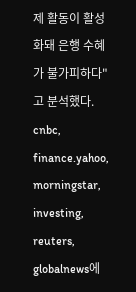제 활동이 활성화돼 은행 수혜가 불가피하다"고 분석했다. cnbc, finance.yahoo, morningstar, investing, reuters, globalnews에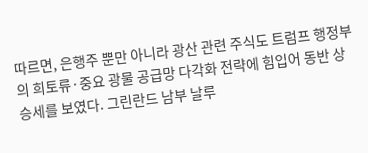따르면, 은행주 뿐만 아니라 광산 관련 주식도 트럼프 행정부의 희토류·중요 광물 공급망 다각화 전략에 힘입어 동반 상승세를 보였다. 그린란드 남부 날루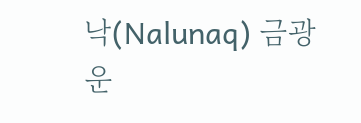낙(Nalunaq) 금광 운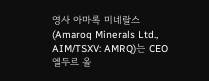영사 아마록 미네랄스(Amaroq Minerals Ltd., AIM/TSXV: AMRQ)는 CEO 엘두르 올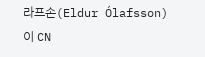라프손(Eldur Ólafsson)이 CN